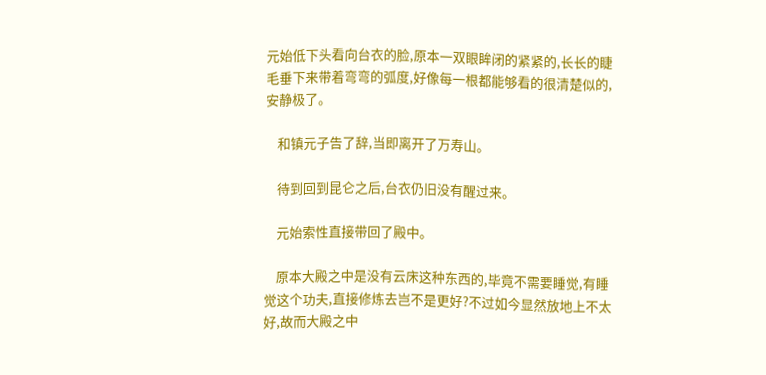元始低下头看向台衣的脸,原本一双眼眸闭的紧紧的,长长的睫毛垂下来带着弯弯的弧度,好像每一根都能够看的很清楚似的,安静极了。

    和镇元子告了辞,当即离开了万寿山。

    待到回到昆仑之后,台衣仍旧没有醒过来。

    元始索性直接带回了殿中。

    原本大殿之中是没有云床这种东西的,毕竟不需要睡觉,有睡觉这个功夫,直接修炼去岂不是更好?不过如今显然放地上不太好,故而大殿之中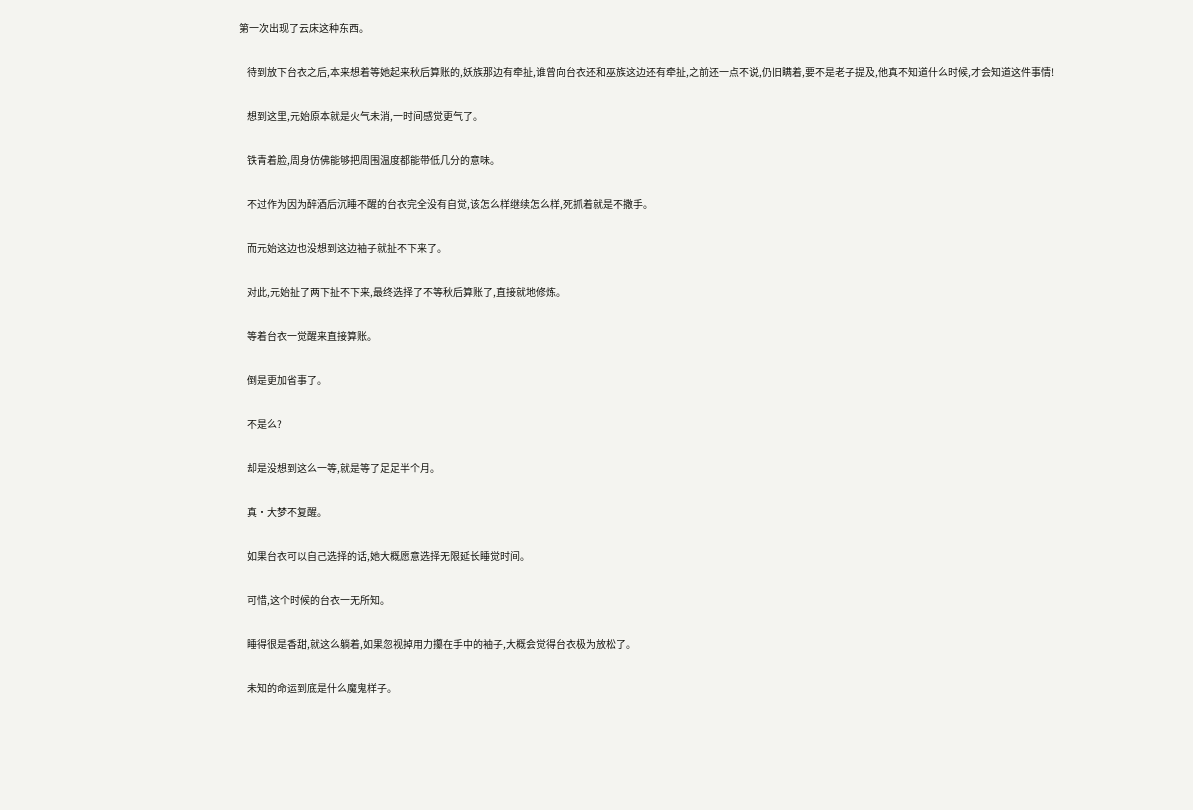第一次出现了云床这种东西。

    待到放下台衣之后,本来想着等她起来秋后算账的,妖族那边有牵扯,谁曾向台衣还和巫族这边还有牵扯,之前还一点不说,仍旧瞒着,要不是老子提及,他真不知道什么时候,才会知道这件事情!

    想到这里,元始原本就是火气未消,一时间感觉更气了。

    铁青着脸,周身仿佛能够把周围温度都能带低几分的意味。

    不过作为因为醉酒后沉睡不醒的台衣完全没有自觉,该怎么样继续怎么样,死抓着就是不撒手。

    而元始这边也没想到这边袖子就扯不下来了。

    对此,元始扯了两下扯不下来,最终选择了不等秋后算账了,直接就地修炼。

    等着台衣一觉醒来直接算账。

    倒是更加省事了。

    不是么?

    却是没想到这么一等,就是等了足足半个月。

    真·大梦不复醒。

    如果台衣可以自己选择的话,她大概愿意选择无限延长睡觉时间。

    可惜,这个时候的台衣一无所知。

    睡得很是香甜,就这么躺着,如果忽视掉用力攥在手中的袖子,大概会觉得台衣极为放松了。

    未知的命运到底是什么魔鬼样子。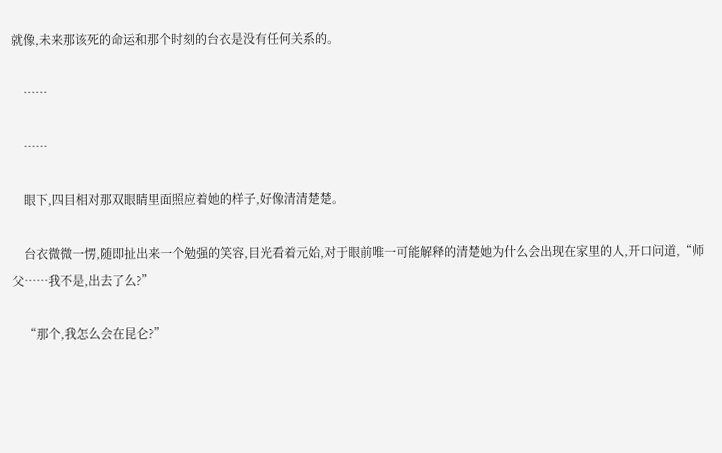就像,未来那该死的命运和那个时刻的台衣是没有任何关系的。

    ……

    ……

    眼下,四目相对那双眼睛里面照应着她的样子,好像清清楚楚。

    台衣微微一愣,随即扯出来一个勉强的笑容,目光看着元始,对于眼前唯一可能解释的清楚她为什么会出现在家里的人,开口问道,“师父……我不是,出去了么?”

    “那个,我怎么会在昆仑?”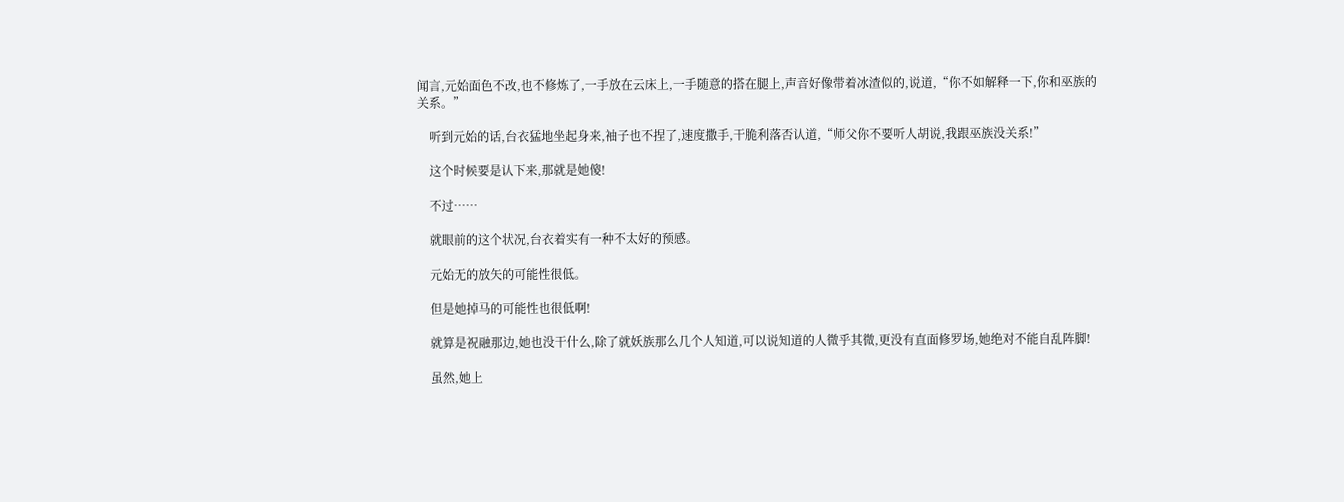闻言,元始面色不改,也不修炼了,一手放在云床上,一手随意的搭在腿上,声音好像带着冰渣似的,说道,“你不如解释一下,你和巫族的关系。”

    听到元始的话,台衣猛地坐起身来,袖子也不捏了,速度撒手,干脆利落否认道,“师父你不要听人胡说,我跟巫族没关系!”

    这个时候要是认下来,那就是她傻!

    不过……

    就眼前的这个状况,台衣着实有一种不太好的预感。

    元始无的放矢的可能性很低。

    但是她掉马的可能性也很低啊!

    就算是祝融那边,她也没干什么,除了就妖族那么几个人知道,可以说知道的人微乎其微,更没有直面修罗场,她绝对不能自乱阵脚!

    虽然,她上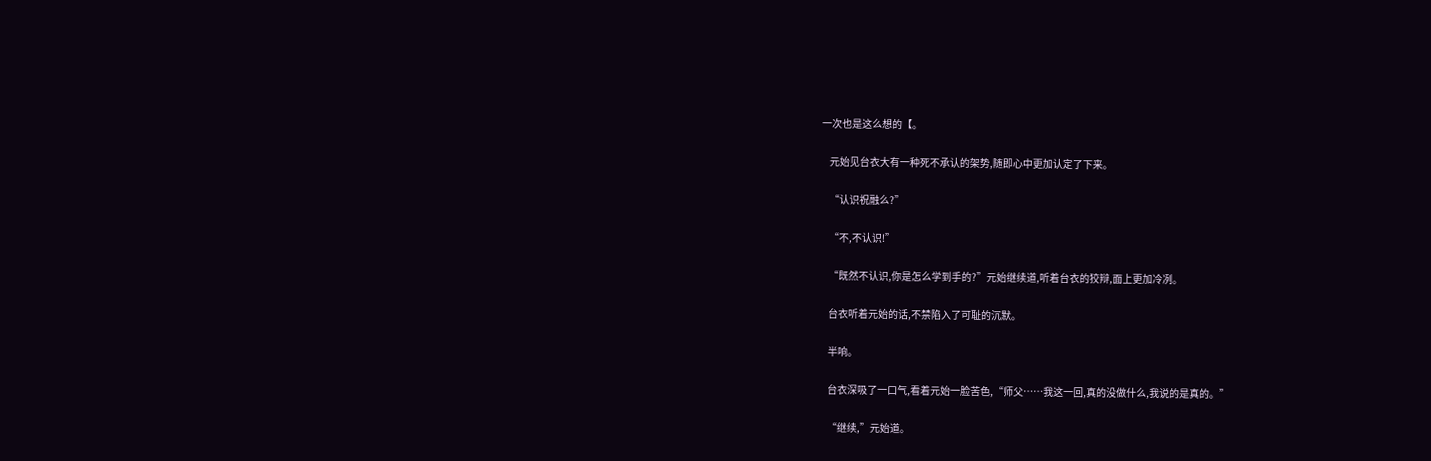一次也是这么想的【。

    元始见台衣大有一种死不承认的架势,随即心中更加认定了下来。

    “认识祝融么?”

    “不,不认识!”

    “既然不认识,你是怎么学到手的?”元始继续道,听着台衣的狡辩,面上更加冷冽。

    台衣听着元始的话,不禁陷入了可耻的沉默。

    半响。

    台衣深吸了一口气,看着元始一脸苦色,“师父……我这一回,真的没做什么,我说的是真的。”

    “继续,”元始道。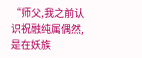“师父,我之前认识祝融纯属偶然,是在妖族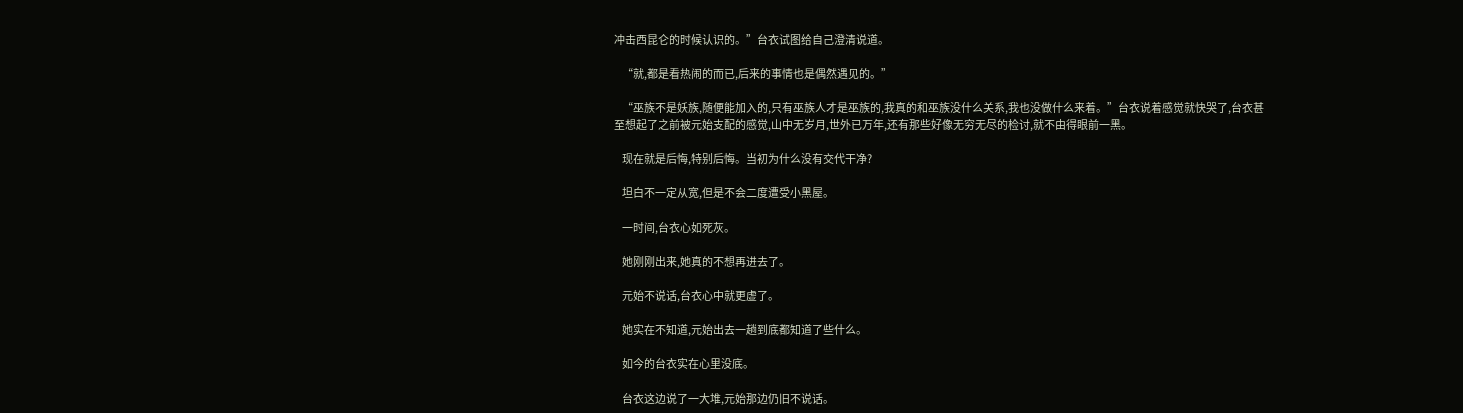冲击西昆仑的时候认识的。”台衣试图给自己澄清说道。

    “就,都是看热闹的而已,后来的事情也是偶然遇见的。”

    “巫族不是妖族,随便能加入的,只有巫族人才是巫族的,我真的和巫族没什么关系,我也没做什么来着。”台衣说着感觉就快哭了,台衣甚至想起了之前被元始支配的感觉,山中无岁月,世外已万年,还有那些好像无穷无尽的检讨,就不由得眼前一黑。

    现在就是后悔,特别后悔。当初为什么没有交代干净?

    坦白不一定从宽,但是不会二度遭受小黑屋。

    一时间,台衣心如死灰。

    她刚刚出来,她真的不想再进去了。

    元始不说话,台衣心中就更虚了。

    她实在不知道,元始出去一趟到底都知道了些什么。

    如今的台衣实在心里没底。

    台衣这边说了一大堆,元始那边仍旧不说话。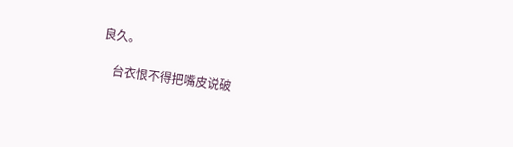良久。

    台衣恨不得把嘴皮说破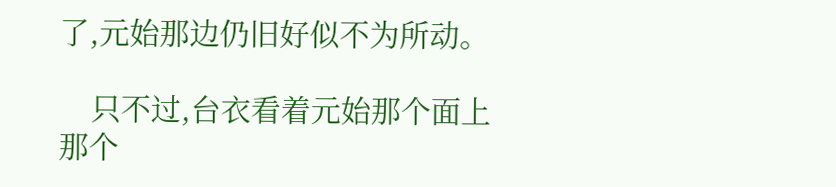了,元始那边仍旧好似不为所动。

    只不过,台衣看着元始那个面上那个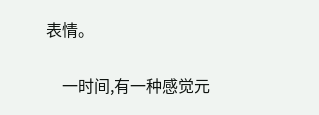表情。

    一时间,有一种感觉元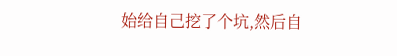始给自己挖了个坑,然后自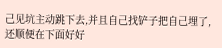己见坑主动跳下去,并且自己找铲子把自己埋了,还顺便在下面好好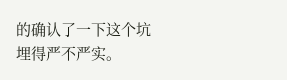的确认了一下这个坑埋得严不严实。